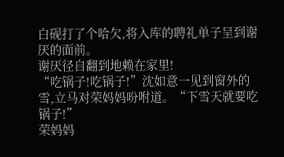白砚打了个哈欠,将入库的聘礼单子呈到谢厌的面前。
谢厌径自翻到地赖在家里!
“吃锅子!吃锅子!”沈如意一见到窗外的雪,立马对荣妈妈吩咐道。“下雪天就要吃锅子!”
荣妈妈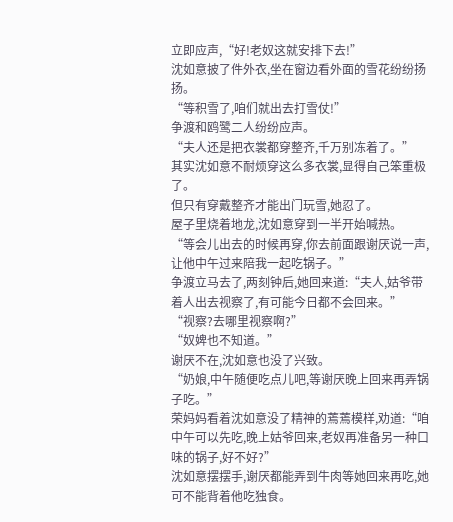立即应声,“好!老奴这就安排下去!”
沈如意披了件外衣,坐在窗边看外面的雪花纷纷扬扬。
“等积雪了,咱们就出去打雪仗!”
争渡和鸥鹭二人纷纷应声。
“夫人还是把衣裳都穿整齐,千万别冻着了。”
其实沈如意不耐烦穿这么多衣裳,显得自己笨重极了。
但只有穿戴整齐才能出门玩雪,她忍了。
屋子里烧着地龙,沈如意穿到一半开始喊热。
“等会儿出去的时候再穿,你去前面跟谢厌说一声,让他中午过来陪我一起吃锅子。”
争渡立马去了,两刻钟后,她回来道:“夫人,姑爷带着人出去视察了,有可能今日都不会回来。”
“视察?去哪里视察啊?”
“奴婢也不知道。”
谢厌不在,沈如意也没了兴致。
“奶娘,中午随便吃点儿吧,等谢厌晚上回来再弄锅子吃。”
荣妈妈看着沈如意没了精神的蔫蔫模样,劝道:“咱中午可以先吃,晚上姑爷回来,老奴再准备另一种口味的锅子,好不好?”
沈如意摆摆手,谢厌都能弄到牛肉等她回来再吃,她可不能背着他吃独食。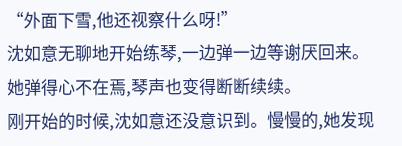“外面下雪,他还视察什么呀!”
沈如意无聊地开始练琴,一边弹一边等谢厌回来。
她弹得心不在焉,琴声也变得断断续续。
刚开始的时候,沈如意还没意识到。慢慢的,她发现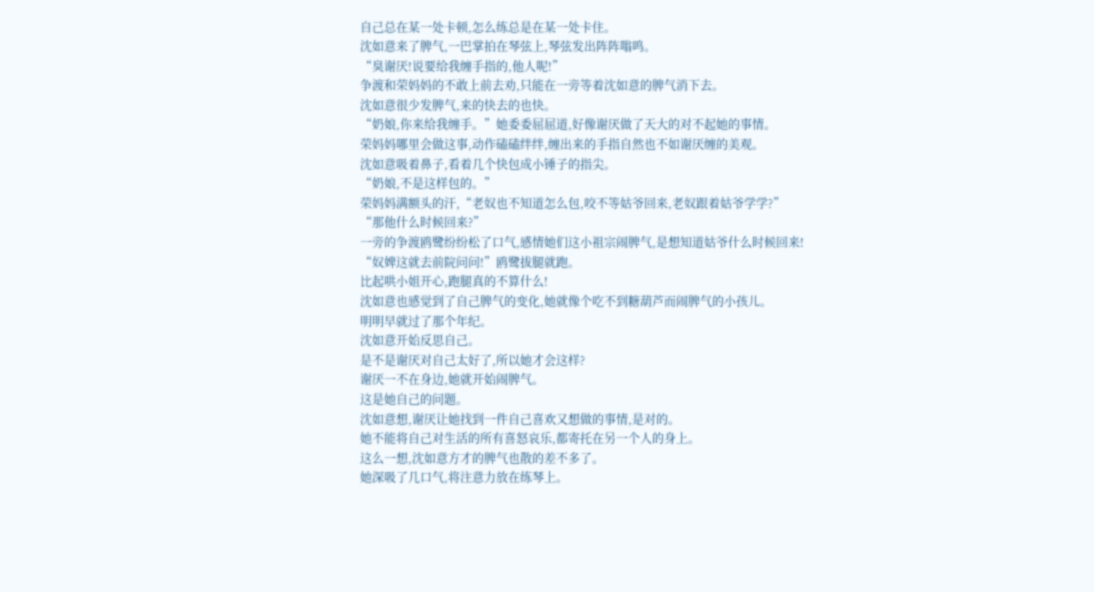自己总在某一处卡顿,怎么练总是在某一处卡住。
沈如意来了脾气,一巴掌拍在琴弦上,琴弦发出阵阵嗡鸣。
“臭谢厌!说要给我缠手指的,他人呢!”
争渡和荣妈妈的不敢上前去劝,只能在一旁等着沈如意的脾气消下去。
沈如意很少发脾气,来的快去的也快。
“奶娘,你来给我缠手。”她委委屈屈道,好像谢厌做了天大的对不起她的事情。
荣妈妈哪里会做这事,动作磕磕绊绊,缠出来的手指自然也不如谢厌缠的美观。
沈如意吸着鼻子,看着几个快包成小锤子的指尖。
“奶娘,不是这样包的。”
荣妈妈满额头的汗,“老奴也不知道怎么包,咬不等姑爷回来,老奴跟着姑爷学学?”
“那他什么时候回来?”
一旁的争渡鸥鹭纷纷松了口气,感情她们这小祖宗闹脾气,是想知道姑爷什么时候回来!
“奴婢这就去前院问问!”鸥鹭拔腿就跑。
比起哄小姐开心,跑腿真的不算什么!
沈如意也感觉到了自己脾气的变化,她就像个吃不到糖葫芦而闹脾气的小孩儿。
明明早就过了那个年纪。
沈如意开始反思自己。
是不是谢厌对自己太好了,所以她才会这样?
谢厌一不在身边,她就开始闹脾气。
这是她自己的问题。
沈如意想,谢厌让她找到一件自己喜欢又想做的事情,是对的。
她不能将自己对生活的所有喜怒哀乐,都寄托在另一个人的身上。
这么一想,沈如意方才的脾气也散的差不多了。
她深吸了几口气,将注意力放在练琴上。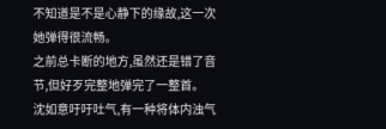不知道是不是心静下的缘故,这一次她弹得很流畅。
之前总卡断的地方,虽然还是错了音节,但好歹完整地弹完了一整首。
沈如意吁吁吐气,有一种将体内浊气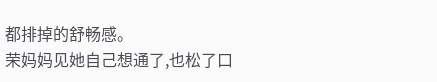都排掉的舒畅感。
荣妈妈见她自己想通了,也松了口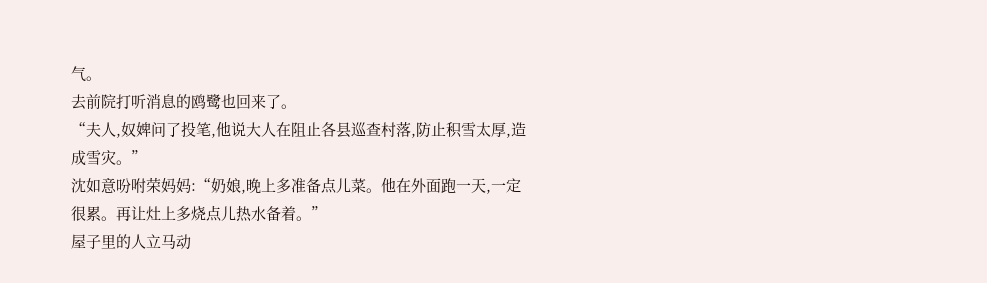气。
去前院打听消息的鸥鹭也回来了。
“夫人,奴婢问了投笔,他说大人在阻止各县巡查村落,防止积雪太厚,造成雪灾。”
沈如意吩咐荣妈妈:“奶娘,晚上多准备点儿菜。他在外面跑一天,一定很累。再让灶上多烧点儿热水备着。”
屋子里的人立马动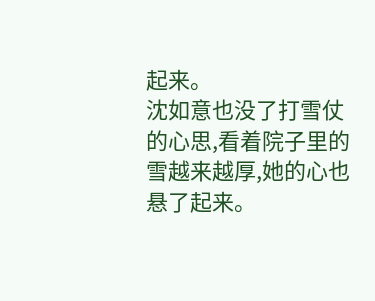起来。
沈如意也没了打雪仗的心思,看着院子里的雪越来越厚,她的心也悬了起来。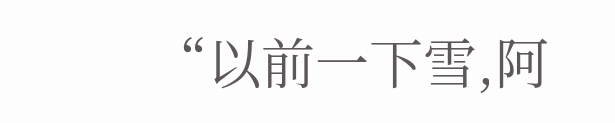“以前一下雪,阿